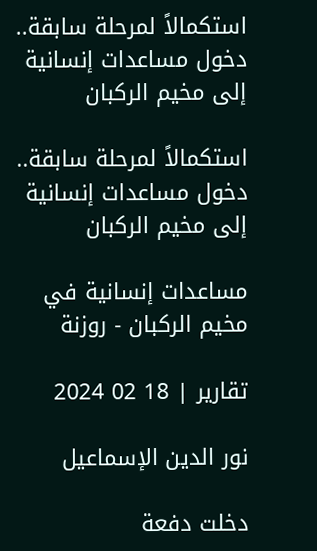استكمالاً لمرحلة سابقة.. دخول مساعدات إنسانية إلى مخيم الركبان

استكمالاً لمرحلة سابقة.. دخول مساعدات إنسانية إلى مخيم الركبان

مساعدات إنسانية في مخيم الركبان - روزنة

تقارير | 18 02 2024

نور الدين الإسماعيل

دخلت دفعة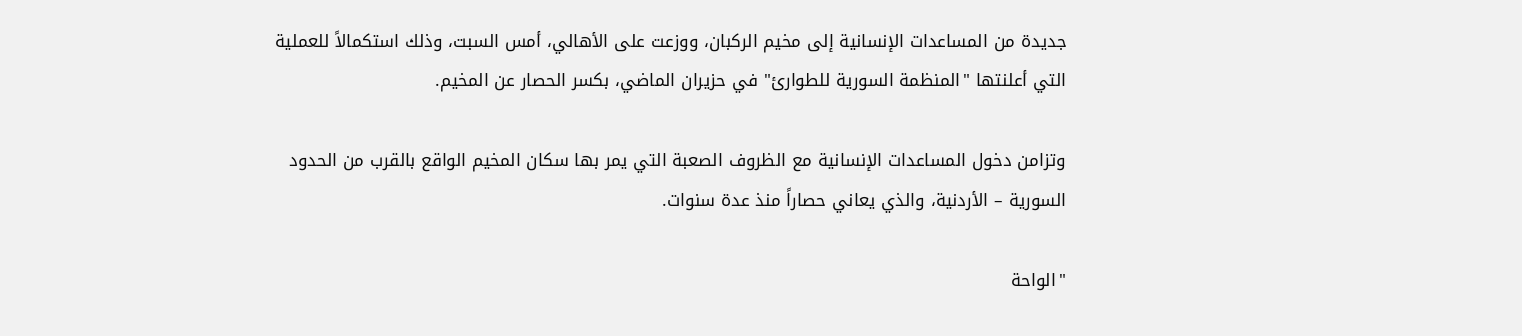جديدة من المساعدات الإنسانية إلى مخيم الركبان، ووزعت على الأهالي، أمس السبت، وذلك استكمالاً للعملية التي أعلنتها "المنظمة السورية للطوارئ" في حزيران الماضي، بكسر الحصار عن المخيم.

وتزامن دخول المساعدات الإنسانية مع الظروف الصعبة التي يمر بها سكان المخيم الواقع بالقرب من الحدود السورية – الأردنية، والذي يعاني حصاراً منذ عدة سنوات.

"الواحة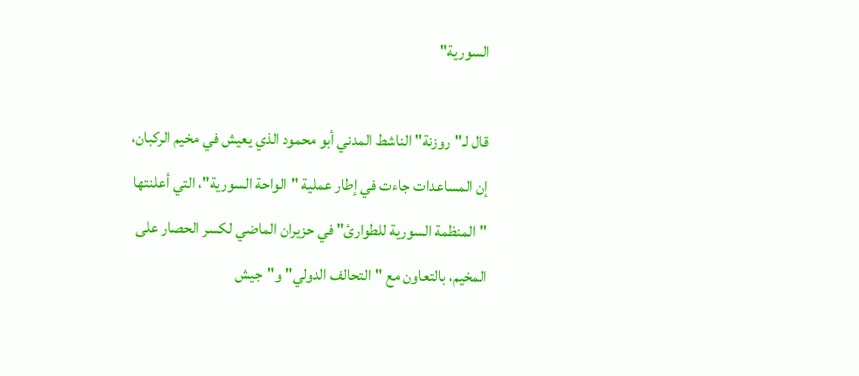السورية"

قال لـ"روزنة" الناشط المدني أبو محمود الذي يعيش في مخيم الركبان، إن المساعدات جاءت في إطار عملية "الواحة السورية"، التي أعلنتها "المنظمة السورية للطوارئ" في حزيران الماضي لكسر الحصار على المخيم، بالتعاون مع "التحالف الدولي" و"جيش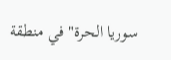سوريا الحرة" في منطقة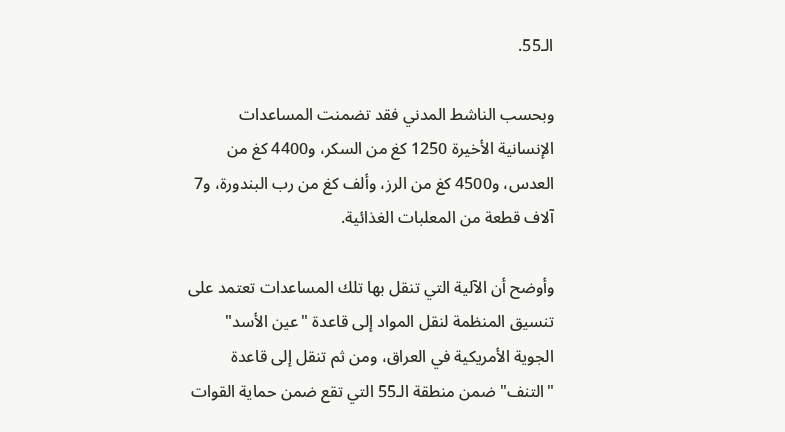الـ55.

وبحسب الناشط المدني فقد تضمنت المساعدات الإنسانية الأخيرة 1250 كغ من السكر، و4400 كغ من العدس، و4500 كغ من الرز، وألف كغ من رب البندورة، و7 آلاف قطعة من المعلبات الغذائية.

وأوضح أن الآلية التي تنقل بها تلك المساعدات تعتمد على تنسيق المنظمة لنقل المواد إلى قاعدة "عين الأسد" الجوية الأمريكية في العراق، ومن ثم تنقل إلى قاعدة "التنف" ضمن منطقة الـ55 التي تقع ضمن حماية القوات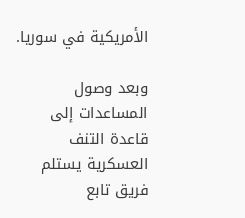الأمريكية في سوريا.

وبعد وصول المساعدات إلى قاعدة التنف العسكرية يستلم فريق تابع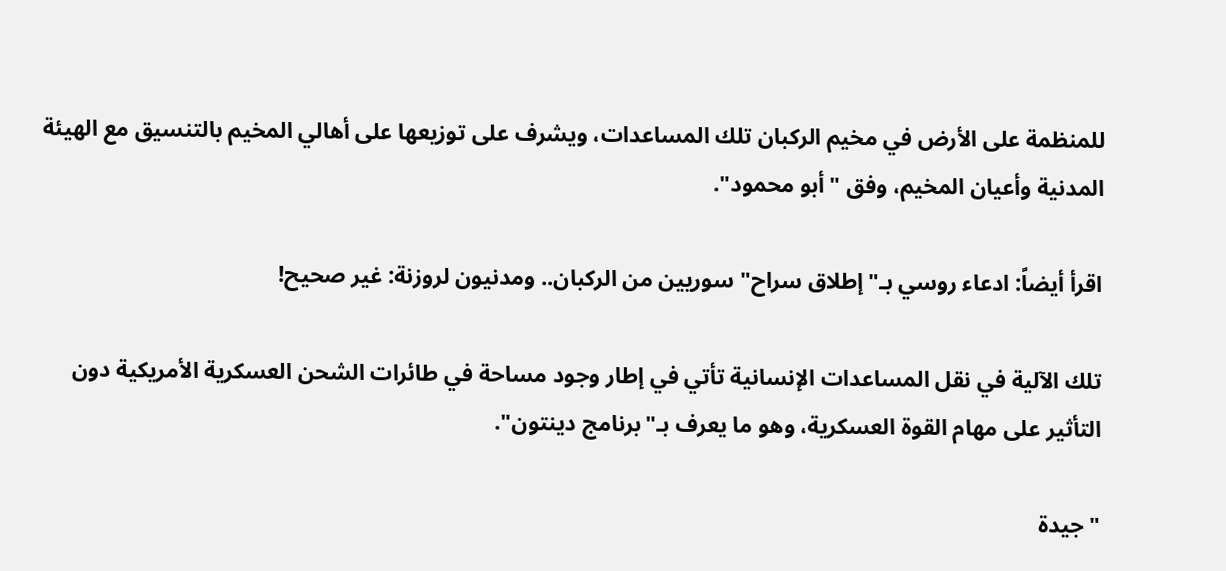للمنظمة على الأرض في مخيم الركبان تلك المساعدات، ويشرف على توزيعها على أهالي المخيم بالتنسيق مع الهيئة المدنية وأعيان المخيم، وفق "أبو محمود".

اقرأ أيضاً: ادعاء روسي بـ"إطلاق سراح" سوريين من الركبان.. ومدنيون لروزنة: غير صحيح!

تلك الآلية في نقل المساعدات الإنسانية تأتي في إطار وجود مساحة في طائرات الشحن العسكرية الأمريكية دون التأثير على مهام القوة العسكرية، وهو ما يعرف بـ"برنامج دينتون".

"جيدة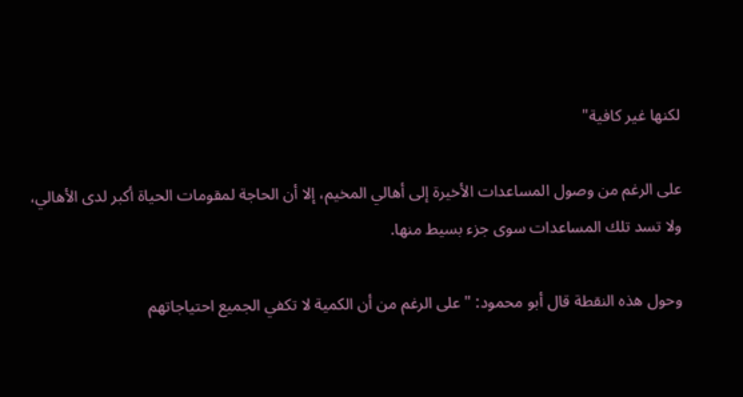لكنها غير كافية"

على الرغم من وصول المساعدات الأخيرة إلى أهالي المخيم، إلا أن الحاجة لمقومات الحياة أكبر لدى الأهالي، ولا تسد تلك المساعدات سوى جزء بسيط منها.

وحول هذه النقطة قال أبو محمود: "على الرغم من أن الكمية لا تكفي الجميع احتياجاتهم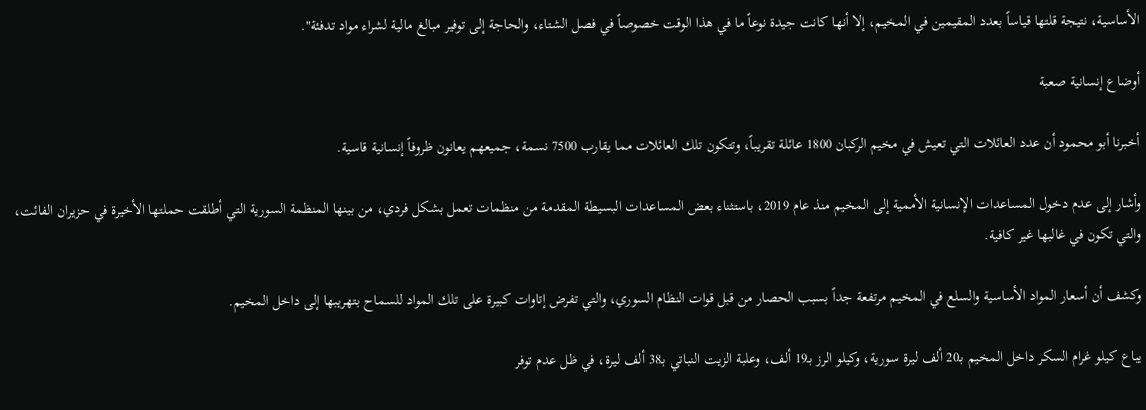الأساسية، نتيجة قلتها قياساً بعدد المقيمين في المخيم، إلا أنها كانت جيدة نوعاً ما في هذا الوقت خصوصاً في فصل الشتاء، والحاجة إلى توفير مبالغ مالية لشراء مواد تدفئة".

أوضاع إنسانية صعبة

أخبرنا أبو محمود أن عدد العائلات التي تعيش في مخيم الركبان 1800 عائلة تقريباً، وتتكون تلك العائلات مما يقارب 7500 نسمة، جميعهم يعانون ظروفاً إنسانية قاسية.

وأشار إلى عدم دخول المساعدات الإنسانية الأممية إلى المخيم منذ عام 2019، باستثناء بعض المساعدات البسيطة المقدمة من منظمات تعمل بشكل فردي، من بينها المنظمة السورية التي أطلقت حملتها الأخيرة في حزيران الفائت، والتي تكون في غالبها غير كافية.

وكشف أن أسعار المواد الأساسية والسلع في المخيم مرتفعة جداً بسبب الحصار من قبل قوات النظام السوري، والتي تفرض إتاوات كبيرة على تلك المواد للسماح بتهريبها إلى داخل المخيم.

يباع كيلو غرام السكر داخل المخيم بـ20 ألف ليرة سورية، وكيلو الرز بـ19 ألف، وعلبة الزيت النباتي بـ38 ألف ليرة، في ظل عدم توفر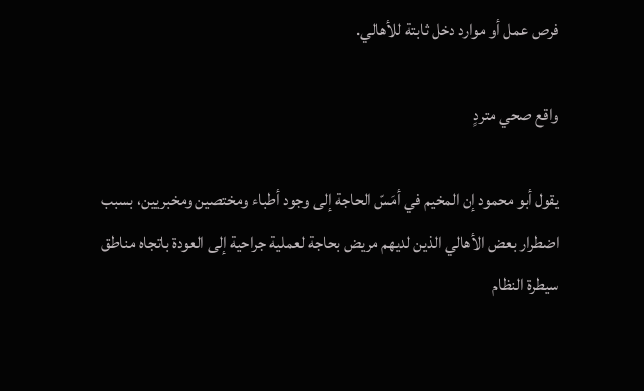فرص عمل أو موارد دخل ثابتة للأهالي.

واقع صحي متردٍ

يقول أبو محمود إن المخيم في أمَسّ الحاجة إلى وجود أطباء ومختصين ومخبريين، بسبب اضطرار بعض الأهالي الذين لديهم مريض بحاجة لعملية جراحية إلى العودة باتجاه مناطق سيطرة النظام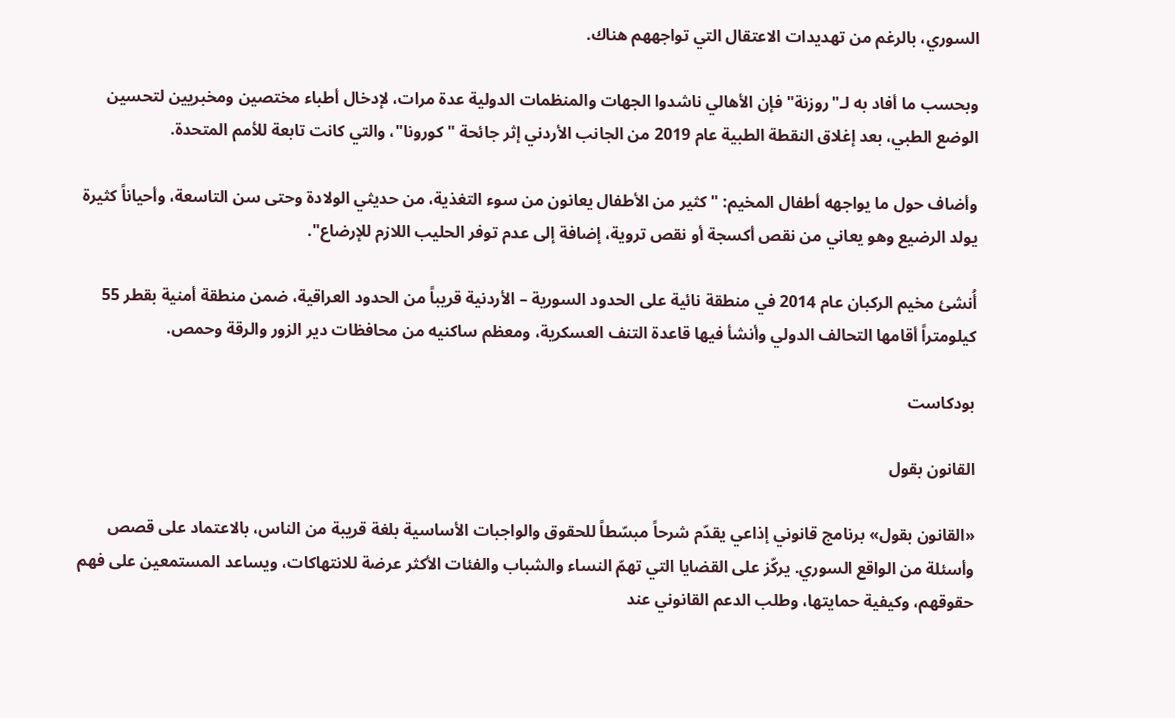السوري، بالرغم من تهديدات الاعتقال التي تواجههم هناك.

وبحسب ما أفاد به لـ"روزنة" فإن الأهالي ناشدوا الجهات والمنظمات الدولية عدة مرات، لإدخال أطباء مختصين ومخبريين لتحسين الوضع الطبي، بعد إغلاق النقطة الطبية عام 2019 من الجانب الأردني إثر جائحة "كورونا"، والتي كانت تابعة للأمم المتحدة.

وأضاف حول ما يواجهه أطفال المخيم: "كثير من الأطفال يعانون من سوء التغذية، من حديثي الولادة وحتى سن التاسعة، وأحياناً كثيرة يولد الرضيع وهو يعاني من نقص أكسجة أو نقص تروية، إضافة إلى عدم توفر الحليب اللازم للإرضاع".

أُنشئ مخيم الركبان عام 2014 في منطقة نائية على الحدود السورية – الأردنية قريباً من الحدود العراقية، ضمن منطقة أمنية بقطر 55 كيلومتراً أقامها التحالف الدولي وأنشأ فيها قاعدة التنف العسكرية، ومعظم ساكنيه من محافظات دير الزور والرقة وحمص.

بودكاست

القانون بقول

«القانون بقول» برنامج قانوني إذاعي يقدّم شرحاً مبسّطاً للحقوق والواجبات الأساسية بلغة قريبة من الناس، بالاعتماد على قصص وأسئلة من الواقع السوري. يركّز على القضايا التي تهمّ النساء والشباب والفئات الأكثر عرضة للانتهاكات، ويساعد المستمعين على فهم حقوقهم، وكيفية حمايتها، وطلب الدعم القانوني عند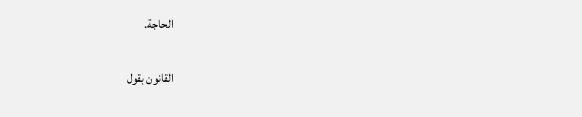الحاجة.

القانون بقول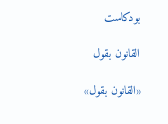بودكاست

القانون بقول

«القانون بقول»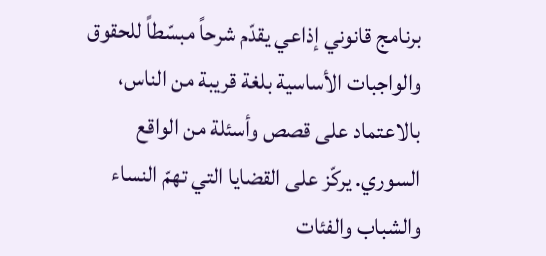برنامج قانوني إذاعي يقدّم شرحاً مبسّطاً للحقوق والواجبات الأساسية بلغة قريبة من الناس، بالاعتماد على قصص وأسئلة من الواقع السوري. يركّز على القضايا التي تهمّ النساء والشباب والفئات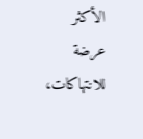الأكثر عرضة للانتهاكات،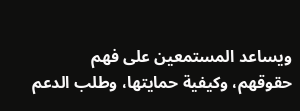ويساعد المستمعين على فهم حقوقهم، وكيفية حمايتها، وطلب الدعم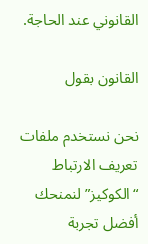القانوني عند الحاجة.

القانون بقول

نحن نستخدم ملفات تعريف الارتباط “الكوكيز” لنمنحك أفضل تجربة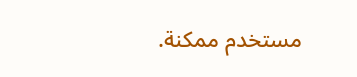مستخدم ممكنة.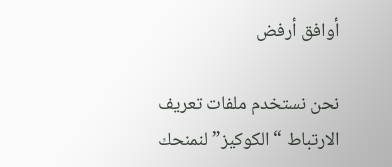أوافق أرفض

نحن نستخدم ملفات تعريف الارتباط “الكوكيز” لنمنحك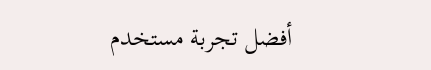أفضل تجربة مستخدم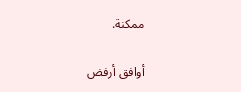ممكنة.

أوافق أرفض